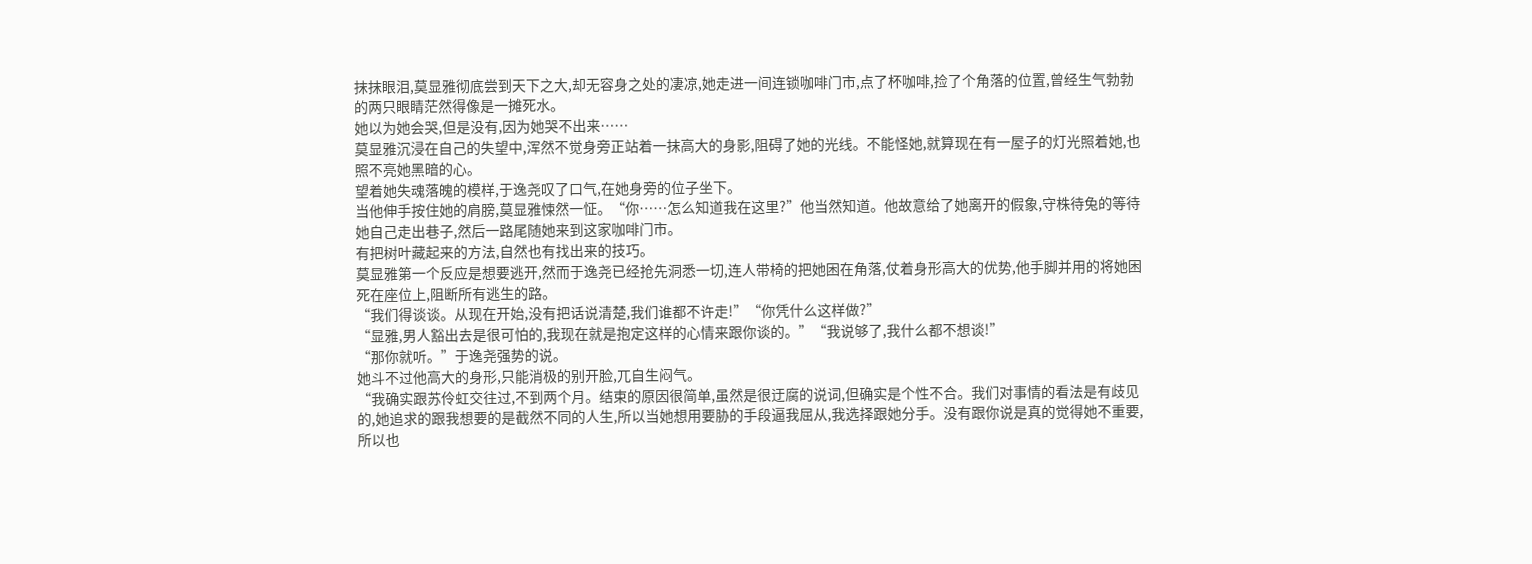抹抹眼泪,莫显雅彻底尝到天下之大,却无容身之处的凄凉,她走进一间连锁咖啡门市,点了杯咖啡,捡了个角落的位置,曾经生气勃勃的两只眼睛茫然得像是一摊死水。
她以为她会哭,但是没有,因为她哭不出来……
莫显雅沉浸在自己的失望中,浑然不觉身旁正站着一抹高大的身影,阻碍了她的光线。不能怪她,就算现在有一屋子的灯光照着她,也照不亮她黑暗的心。
望着她失魂落魄的模样,于逸尧叹了口气,在她身旁的位子坐下。
当他伸手按住她的肩膀,莫显雅悚然一怔。“你……怎么知道我在这里?”他当然知道。他故意给了她离开的假象,守株待兔的等待她自己走出巷子,然后一路尾随她来到这家咖啡门市。
有把树叶藏起来的方法,自然也有找出来的技巧。
莫显雅第一个反应是想要逃开,然而于逸尧已经抢先洞悉一切,连人带椅的把她困在角落,仗着身形高大的优势,他手脚并用的将她困死在座位上,阻断所有逃生的路。
“我们得谈谈。从现在开始,没有把话说清楚,我们谁都不许走!”“你凭什么这样做?”
“显雅,男人豁出去是很可怕的,我现在就是抱定这样的心情来跟你谈的。”“我说够了,我什么都不想谈!”
“那你就听。”于逸尧强势的说。
她斗不过他高大的身形,只能消极的别开脸,兀自生闷气。
“我确实跟苏伶虹交往过,不到两个月。结束的原因很简单,虽然是很迂腐的说词,但确实是个性不合。我们对事情的看法是有歧见的,她追求的跟我想要的是截然不同的人生,所以当她想用要胁的手段逼我屈从,我选择跟她分手。没有跟你说是真的觉得她不重要,所以也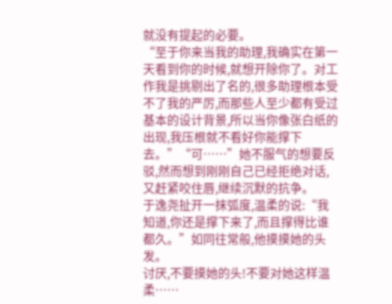就没有提起的必要。
“至于你来当我的助理,我确实在第一天看到你的时候,就想开除你了。对工作我是挑剔出了名的,很多助理根本受不了我的严厉,而那些人至少都有受过基本的设计背景,所以当你像张白纸的出现,我压根就不看好你能撑下去。”“可……”她不服气的想要反驳,然而想到刚刚自己已经拒绝对话,又赶紧咬住唇,继续沉默的抗争。
于逸尧扯开一抹弧度,温柔的说:“我知道,你还是撑下来了,而且撑得比谁都久。”如同往常般,他摸摸她的头发。
讨厌,不要摸她的头!不要对她这样温柔……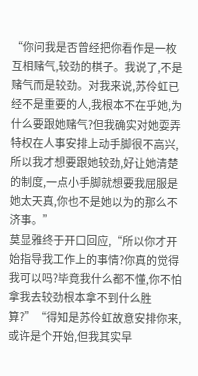“你问我是否曾经把你看作是一枚互相赌气,较劲的棋子。我说了,不是赌气而是较劲。对我来说,苏伶虹已经不是重要的人,我根本不在乎她,为什么要跟她赌气?但我确实对她耍弄特权在人事安排上动手脚很不高兴,所以我才想要跟她较劲,好让她清楚的制度,一点小手脚就想要我屈服是她太天真,你也不是她以为的那么不济事。”
莫显雅终于开口回应,“所以你才开始指导我工作上的事情?你真的觉得我可以吗?毕竟我什么都不懂,你不怕拿我去较劲根本拿不到什么胜算?”“得知是苏伶虹故意安排你来,或许是个开始,但我其实早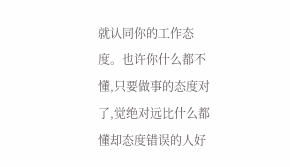就认同你的工作态度。也许你什么都不懂,只要做事的态度对了,觉绝对远比什么都懂却态度错误的人好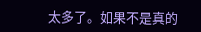太多了。如果不是真的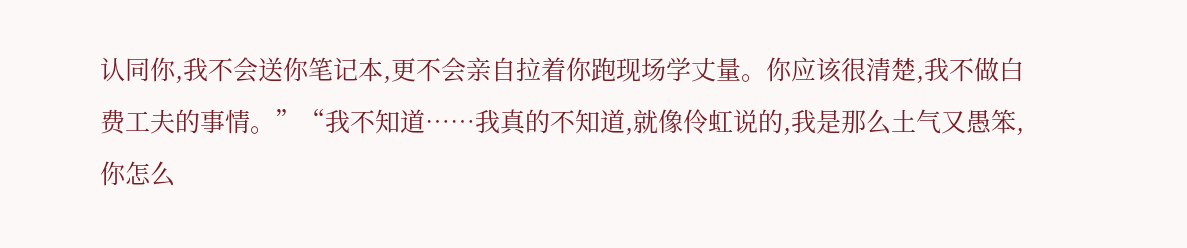认同你,我不会送你笔记本,更不会亲自拉着你跑现场学丈量。你应该很清楚,我不做白费工夫的事情。”“我不知道……我真的不知道,就像伶虹说的,我是那么土气又愚笨,你怎么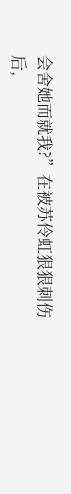会舍她而就我?”在被苏伶虹狠狠刺伤后,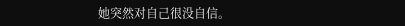她突然对自己很没自信。